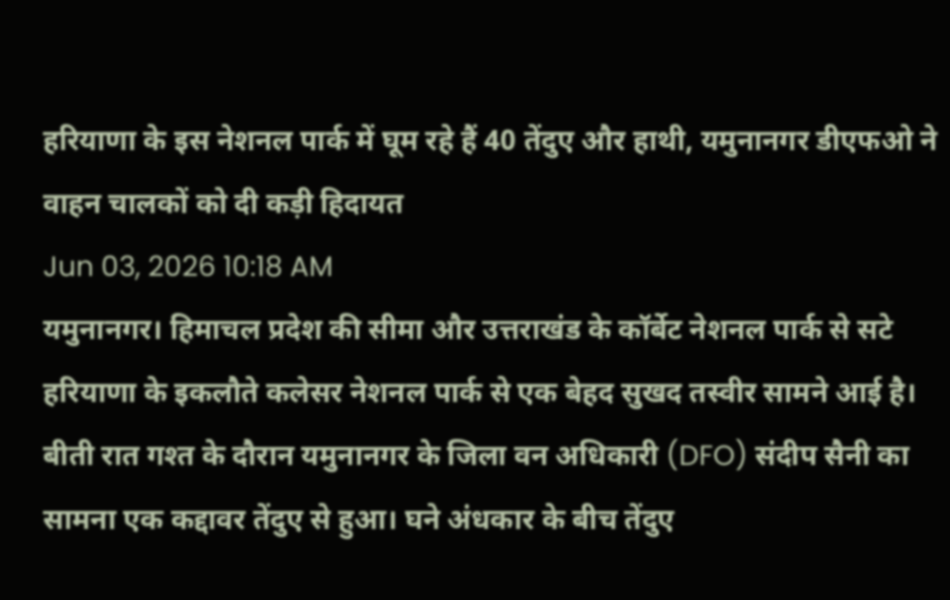हरियाणा के इस नेशनल पार्क में घूम रहे हैं 40 तेंदुए और हाथी, यमुनानगर डीएफओ ने वाहन चालकों को दी कड़ी हिदायत
Jun 03, 2026 10:18 AM
यमुनानगर। हिमाचल प्रदेश की सीमा और उत्तराखंड के कॉर्बेट नेशनल पार्क से सटे हरियाणा के इकलौते कलेसर नेशनल पार्क से एक बेहद सुखद तस्वीर सामने आई है। बीती रात गश्त के दौरान यमुनानगर के जिला वन अधिकारी (DFO) संदीप सैनी का सामना एक कद्दावर तेंदुए से हुआ। घने अंधकार के बीच तेंदुए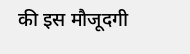की इस मौजूदगी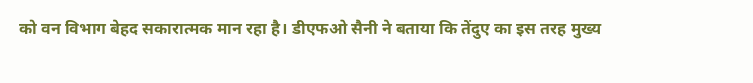को वन विभाग बेहद सकारात्मक मान रहा है। डीएफओ सैनी ने बताया कि तेंदुए का इस तरह मुख्य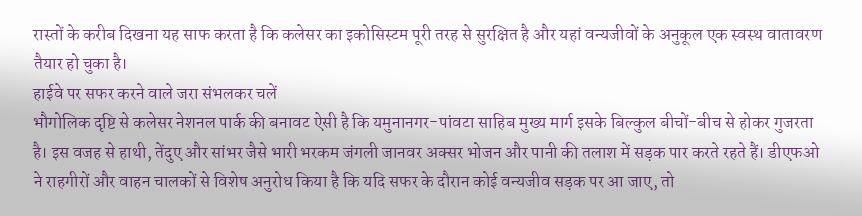रास्तों के करीब दिखना यह साफ करता है कि कलेसर का इकोसिस्टम पूरी तरह से सुरक्षित है और यहां वन्यजीवों के अनुकूल एक स्वस्थ वातावरण तैयार हो चुका है।
हाईवे पर सफर करने वाले जरा संभलकर चलें
भौगोलिक दृष्टि से कलेसर नेशनल पार्क की बनावट ऐसी है कि यमुनानगर-पांवटा साहिब मुख्य मार्ग इसके बिल्कुल बीचों-बीच से होकर गुजरता है। इस वजह से हाथी, तेंदुए और सांभर जैसे भारी भरकम जंगली जानवर अक्सर भोजन और पानी की तलाश में सड़क पार करते रहते हैं। डीएफओ ने राहगीरों और वाहन चालकों से विशेष अनुरोध किया है कि यदि सफर के दौरान कोई वन्यजीव सड़क पर आ जाए, तो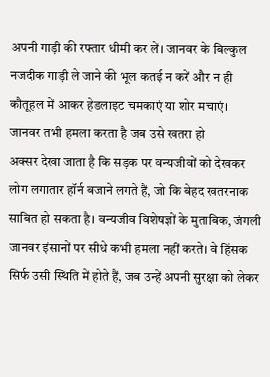अपनी गाड़ी की रफ्तार धीमी कर लें। जानवर के बिल्कुल नजदीक गाड़ी ले जाने की भूल कतई न करें और न ही कौतूहल में आकर हेडलाइट चमकाएं या शोर मचाएं।
जानवर तभी हमला करता है जब उसे खतरा हो
अक्सर देखा जाता है कि सड़क पर वन्यजीवों को देखकर लोग लगातार हॉर्न बजाने लगते हैं, जो कि बेहद खतरनाक साबित हो सकता है। वन्यजीव विशेषज्ञों के मुताबिक, जंगली जानवर इंसानों पर सीधे कभी हमला नहीं करते। वे हिंसक सिर्फ उसी स्थिति में होते हैं, जब उन्हें अपनी सुरक्षा को लेकर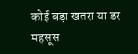कोई बड़ा खतरा या डर महसूस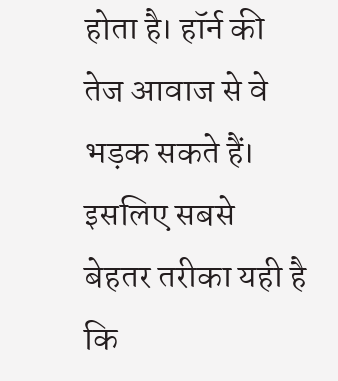होता है। हॉर्न की तेज आवाज से वे भड़क सकते हैं। इसलिए सबसे बेहतर तरीका यही है कि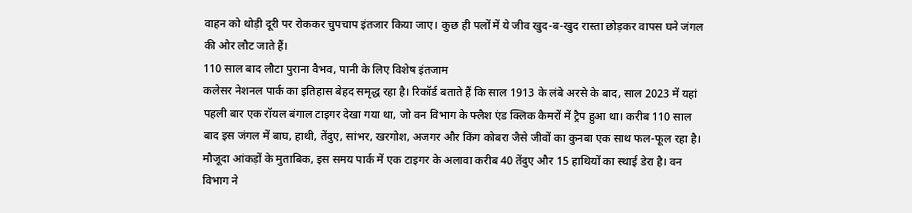वाहन को थोड़ी दूरी पर रोककर चुपचाप इंतजार किया जाए। कुछ ही पलों में ये जीव खुद-ब-खुद रास्ता छोड़कर वापस घने जंगल की ओर लौट जाते हैं।
110 साल बाद लौटा पुराना वैभव, पानी के लिए विशेष इंतजाम
कलेसर नेशनल पार्क का इतिहास बेहद समृद्ध रहा है। रिकॉर्ड बताते हैं कि साल 1913 के लंबे अरसे के बाद, साल 2023 में यहां पहली बार एक रॉयल बंगाल टाइगर देखा गया था, जो वन विभाग के फ्लैश एंड क्लिक कैमरों में ट्रैप हुआ था। करीब 110 साल बाद इस जंगल में बाघ, हाथी, तेंदुए, सांभर, खरगोश, अजगर और किंग कोबरा जैसे जीवों का कुनबा एक साथ फल-फूल रहा है। मौजूदा आंकड़ों के मुताबिक, इस समय पार्क में एक टाइगर के अलावा करीब 40 तेंदुए और 15 हाथियों का स्थाई डेरा है। वन विभाग ने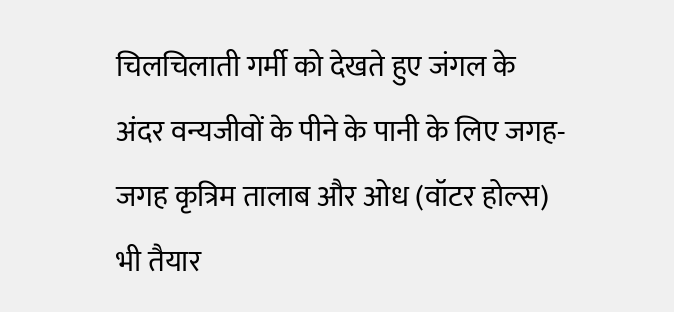चिलचिलाती गर्मी को देखते हुए जंगल के अंदर वन्यजीवों के पीने के पानी के लिए जगह-जगह कृत्रिम तालाब और ओध (वॉटर होल्स) भी तैयार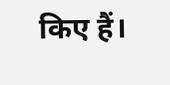किए हैं।